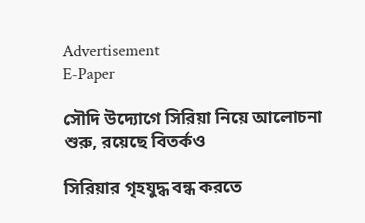Advertisement
E-Paper

সৌদি উদ্যোগে সিরিয়া নিয়ে আলোচনা শুরু, রয়েছে বিতর্কও

সিরিয়ার গৃহযুদ্ধ বন্ধ করতে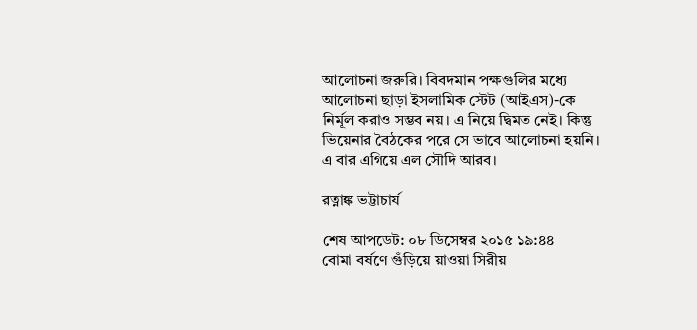আলোচনা জরুরি। বিবদমান পক্ষগুলির মধ্যে আলোচনা ছাড়া ইসলামিক স্টেট (আইএস)-কে নির্মূল করাও সম্ভব নয়। এ নিয়ে দ্বিমত নেই। কিন্তু ভিয়েনার বৈঠকের পরে সে ভাবে আলোচনা হয়নি। এ বার এগিয়ে এল সৌদি আরব।

রত্নাঙ্ক ভট্টাচার্য

শেষ আপডেট: ০৮ ডিসেম্বর ২০১৫ ১৯:৪৪
বোমা বর্ষণে গুঁড়িয়ে য়াওয়া সিরীয়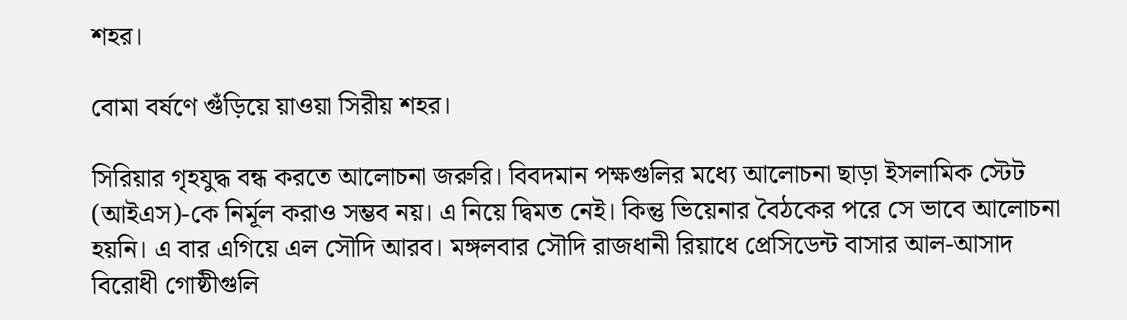শহর।

বোমা বর্ষণে গুঁড়িয়ে য়াওয়া সিরীয় শহর।

সিরিয়ার গৃহযুদ্ধ বন্ধ করতে আলোচনা জরুরি। বিবদমান পক্ষগুলির মধ্যে আলোচনা ছাড়া ইসলামিক স্টেট (আইএস)-কে নির্মূল করাও সম্ভব নয়। এ নিয়ে দ্বিমত নেই। কিন্তু ভিয়েনার বৈঠকের পরে সে ভাবে আলোচনা হয়নি। এ বার এগিয়ে এল সৌদি আরব। মঙ্গলবার সৌদি রাজধানী রিয়াধে প্রেসিডেন্ট বাসার আল-আসাদ বিরোধী গোষ্ঠীগুলি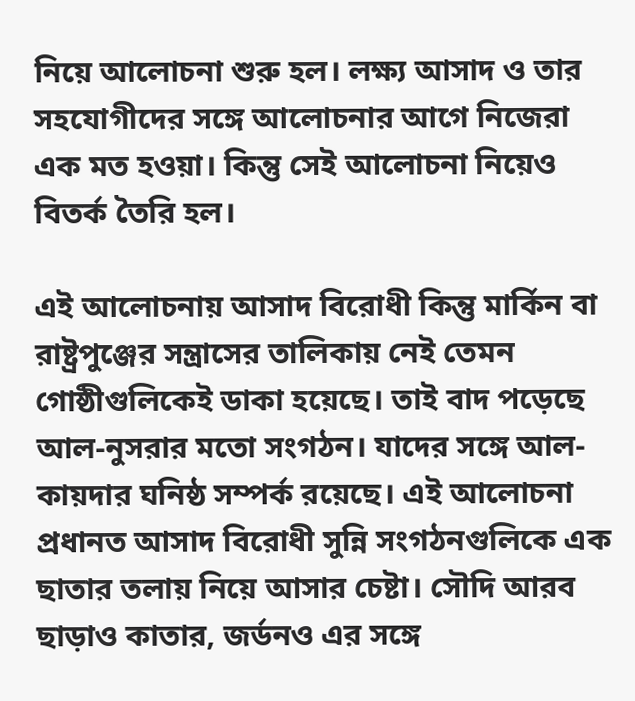নিয়ে আলোচনা শুরু হল। লক্ষ্য আসাদ ও তার সহযোগীদের সঙ্গে আলোচনার আগে নিজেরা এক মত হওয়া। কিন্তু সেই আলোচনা নিয়েও বিতর্ক তৈরি হল।

এই আলোচনায় আসাদ বিরোধী কিন্তু মার্কিন বা রাষ্ট্রপুঞ্জের সন্ত্রাসের তালিকায় নেই তেমন গোষ্ঠীগুলিকেই ডাকা হয়েছে। তাই বাদ পড়েছে আল-নুসরার মতো সংগঠন। যাদের সঙ্গে আল-কায়দার ঘনিষ্ঠ সম্পর্ক রয়েছে। এই আলোচনা প্রধানত আসাদ বিরোধী সুন্নি সংগঠনগুলিকে এক ছাতার তলায় নিয়ে আসার চেষ্টা। সৌদি আরব ছাড়াও কাতার, জর্ডনও এর সঙ্গে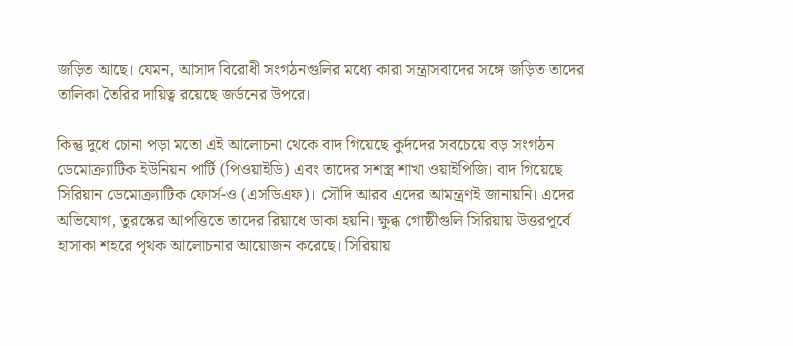জড়িত আছে। যেমন, আসাদ বিরোধী সংগঠনগুলির মধ্যে কারা সন্ত্রাসবাদের সঙ্গে জড়িত তাদের তালিকা তৈরির দায়িত্ব রয়েছে জর্ডনের উপরে।

কিন্তু দুধে চোনা পড়া মতো এই আলোচনা থেকে বাদ গিয়েছে কুর্দদের সবচেয়ে বড় সংগঠন ডেমোক্র্যাটিক ইউনিয়ন পার্টি (পিওয়াইডি) এবং তাদের সশস্ত্র শাখা ওয়াইপিজি। বাদ গিয়েছে সিরিয়ান ডেমোক্র্যাটিক ফোর্স-ও (এসডিএফ)। সৌদি আরব এদের আমন্ত্রণই জানায়নি। এদের অভিযোগ, তুরস্কের আপত্তিতে তাদের রিয়াধে ডাকা হয়নি। ক্ষুব্ধ গোষ্ঠীগুলি সিরিয়ায় উত্তরপূর্বে হাসাকা শহরে পৃথক আলোচনার আয়োজন করেছে। সিরিয়ায়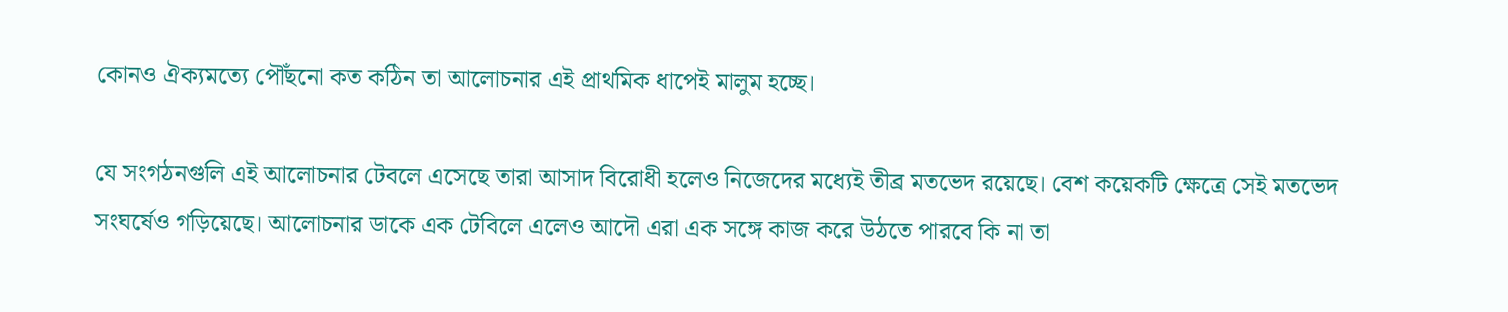কোনও ঐক্যমত্যে পৌঁছনো কত কঠিন তা আলোচনার এই প্রাথমিক ধাপেই মালুম হচ্ছে।

যে সংগঠনগুলি এই আলোচনার টেবলে এসেছে তারা আসাদ বিরোধী হলেও নিজেদের মধ্যেই তীব্র মতভেদ রয়েছে। বেশ কয়েকটি ক্ষেত্রে সেই মতভেদ সংঘর্ষেও গড়িয়েছে। আলোচনার ডাকে এক টেবিলে এলেও আদৌ এরা এক সঙ্গে কাজ করে উঠতে পারবে কি না তা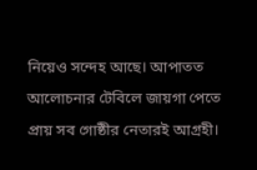নিয়েও সন্দেহ আছে। আপাতত আলোচনার টেবিলে জায়গা পেতে প্রায় সব গোষ্ঠীর নেতারই আগ্রহী।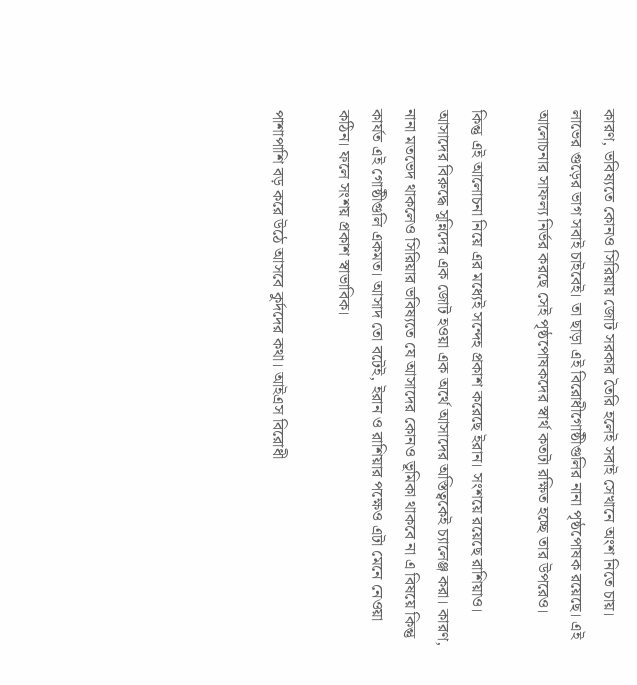কারণ, ভবিষ্যতে কোনও সিরিয়ায় জোট সরকার তৈরি হলেই সবাই সেখানে অংশ নিতে চায়। লাভের গুড়ের ভাগ সবাই চাইবেই। তা ছাড়া এই বিরোধীগোষ্ঠীগুলির নানা পৃষ্ঠপোষক রয়েছে। এই আলোচনার সাফল্য নির্ভর করছে সেই পৃষ্ঠপোষকদের স্বার্থ কতটা রক্ষিত হচ্ছে তার উপরেও।

কিন্তু এই আলোচনা নিয়ে এর মধ্যেই সন্দেহ প্রকাশ করেছে ইরান। সংশয়ে রয়েছে রাশিয়াও। আসাদের বিরুদ্ধে সুন্নিদের এক জোট হওয়া এক অর্থে আসাদের অস্তিত্বকেই চ্যালেঞ্জ করা। কারণ, নানা মতভেদ থাকলেও সিরিয়ার ভবিষ্যতে যে আসাদের কোনও ভূমিকা থাকবে না এ বিষয়ে কিন্তু কার্যত এই গোষ্ঠীগুলি একমত। আসাদ তো বটেই, ইরান ও রাশিয়ার পক্ষেও এটা মেনে নেওয়া কঠিন। ফলে সংশয় প্রকাশ স্বাভাবিক।

পাশাপাশি বড় করে উঠে আসবে কুর্দদের কথা। আইএস বিরোধী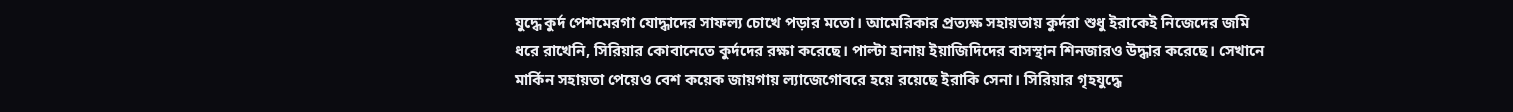যুদ্ধে কুর্দ পেশমেরগা যোদ্ধাদের সাফল্য চোখে পড়ার মতো। আমেরিকার প্রত্যক্ষ সহায়তায় কুর্দরা শুধু ইরাকেই নিজেদের জমি ধরে রাখেনি, সিরিয়ার কোবানেতে কুর্দদের রক্ষা করেছে। পাল্টা হানায় ইয়াজিদিদের বাসস্থান শিনজারও উদ্ধার করেছে। সেখানে মার্কিন সহায়তা পেয়েও বেশ কয়েক জায়গায় ল্যাজেগোবরে হয়ে রয়েছে ইরাকি সেনা। সিরিয়ার গৃহযুদ্ধে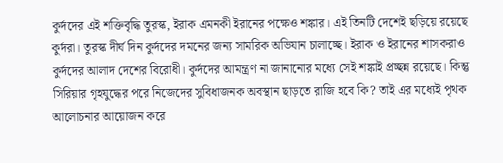কুর্দদের এই শক্তিবৃদ্ধি তুরস্ক, ইরাক এমনকী ইরানের পক্ষেও শঙ্কার। এই তিনটি দেশেই ছড়িয়ে রয়েছে কুর্দরা। তুরস্ক দীর্ঘ দিন কুর্দদের দমনের জন্য সামরিক অভিযান চালাচ্ছে। ইরাক ও ইরানের শাসকরাও কুর্দদের আলাদ দেশের বিরোধী। কুর্দদের আমন্ত্রণ না জানানোর মধ্যে সেই শঙ্কাই প্রচ্ছন্ন রয়েছে। কিন্তু সিরিয়ার গৃহযুদ্ধের পরে নিজেদের সুবিধাজনক অবস্থান ছাড়তে রাজি হবে কি? তাই এর মধ্যেই পৃথক আলোচনার আয়োজন করে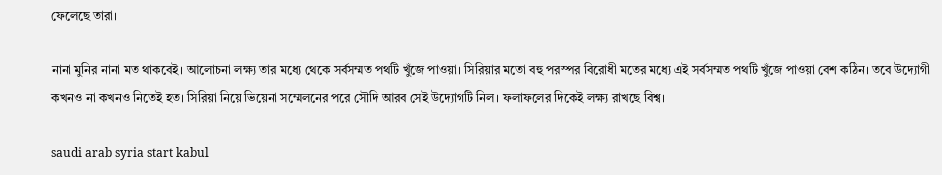ফেলেছে তারা।

নানা মুনির নানা মত থাকবেই। আলোচনা লক্ষ্য তার মধ্যে থেকে সর্বসম্মত পথটি খুঁজে পাওয়া। সিরিয়ার মতো বহু পরস্পর বিরোধী মতের মধ্যে এই সর্বসম্মত পথটি খুঁজে পাওয়া বেশ কঠিন। তবে উদ্যোগী কখনও না কখনও নিতেই হত। সিরিয়া নিয়ে ভিয়েনা সম্মেলনের পরে সৌদি আরব সেই উদ্যোগটি নিল। ফলাফলের দিকেই লক্ষ্য রাখছে বিশ্ব।

saudi arab syria start kabul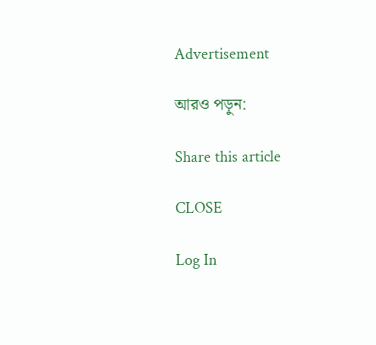Advertisement

আরও পড়ুন:

Share this article

CLOSE

Log In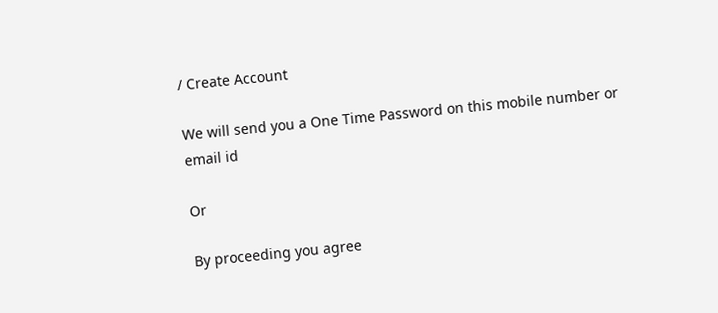/ Create Account

We will send you a One Time Password on this mobile number or email id

Or

By proceeding you agree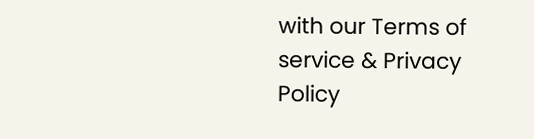with our Terms of service & Privacy Policy